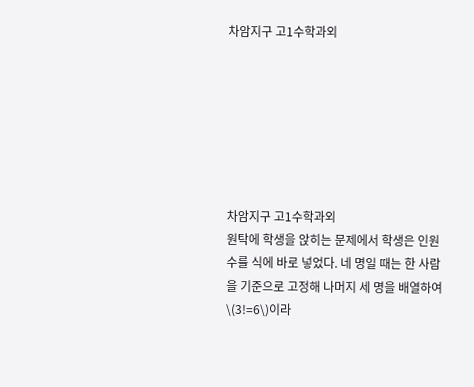차암지구 고1수학과외







차암지구 고1수학과외
원탁에 학생을 앉히는 문제에서 학생은 인원수를 식에 바로 넣었다. 네 명일 때는 한 사람을 기준으로 고정해 나머지 세 명을 배열하여 \(3!=6\)이라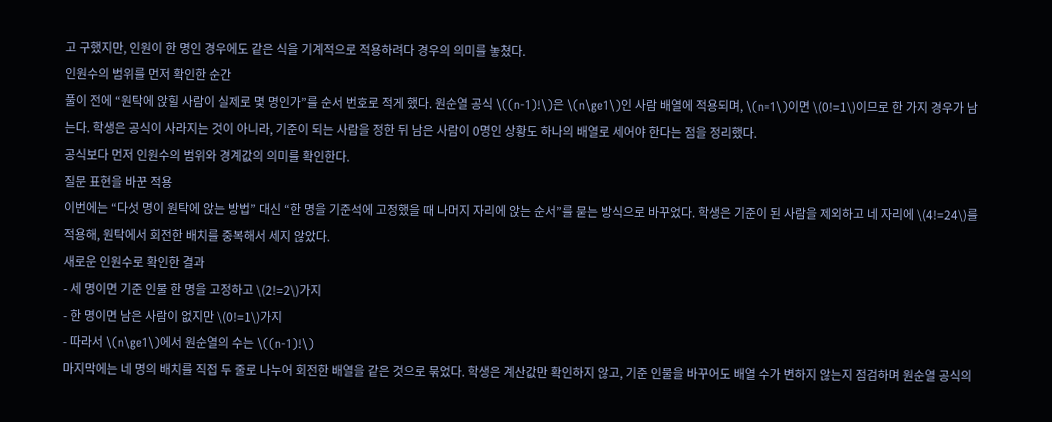고 구했지만, 인원이 한 명인 경우에도 같은 식을 기계적으로 적용하려다 경우의 의미를 놓쳤다.
인원수의 범위를 먼저 확인한 순간
풀이 전에 “원탁에 앉힐 사람이 실제로 몇 명인가”를 순서 번호로 적게 했다. 원순열 공식 \((n-1)!\)은 \(n\ge1\)인 사람 배열에 적용되며, \(n=1\)이면 \(0!=1\)이므로 한 가지 경우가 남는다. 학생은 공식이 사라지는 것이 아니라, 기준이 되는 사람을 정한 뒤 남은 사람이 0명인 상황도 하나의 배열로 세어야 한다는 점을 정리했다.
공식보다 먼저 인원수의 범위와 경계값의 의미를 확인한다.
질문 표현을 바꾼 적용
이번에는 “다섯 명이 원탁에 앉는 방법” 대신 “한 명을 기준석에 고정했을 때 나머지 자리에 앉는 순서”를 묻는 방식으로 바꾸었다. 학생은 기준이 된 사람을 제외하고 네 자리에 \(4!=24\)를 적용해, 원탁에서 회전한 배치를 중복해서 세지 않았다.
새로운 인원수로 확인한 결과
- 세 명이면 기준 인물 한 명을 고정하고 \(2!=2\)가지
- 한 명이면 남은 사람이 없지만 \(0!=1\)가지
- 따라서 \(n\ge1\)에서 원순열의 수는 \((n-1)!\)
마지막에는 네 명의 배치를 직접 두 줄로 나누어 회전한 배열을 같은 것으로 묶었다. 학생은 계산값만 확인하지 않고, 기준 인물을 바꾸어도 배열 수가 변하지 않는지 점검하며 원순열 공식의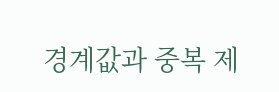경계값과 중복 제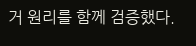거 원리를 함께 검증했다.